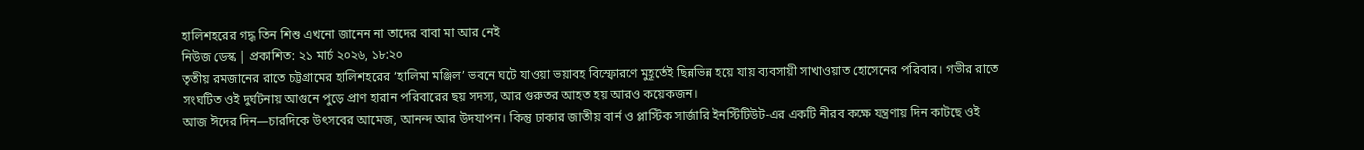হালিশহরের গদ্ধ তিন শিশু এখনো জানেন না তাদের বাবা মা আর নেই
নিউজ ডেস্ক | প্রকাশিত: ২১ মার্চ ২০২৬, ১৮:২০
তৃতীয় রমজানের রাতে চট্টগ্রামের হালিশহরের ‘হালিমা মঞ্জিল’ ভবনে ঘটে যাওয়া ভয়াবহ বিস্ফোরণে মুহূর্তেই ছিন্নভিন্ন হয়ে যায় ব্যবসায়ী সাখাওয়াত হোসেনের পরিবার। গভীর রাতে সংঘটিত ওই দুর্ঘটনায় আগুনে পুড়ে প্রাণ হারান পরিবারের ছয় সদস্য, আর গুরুতর আহত হয় আরও কয়েকজন।
আজ ঈদের দিন—চারদিকে উৎসবের আমেজ, আনন্দ আর উদযাপন। কিন্তু ঢাকার জাতীয় বার্ন ও প্লাস্টিক সার্জারি ইনস্টিটিউট-এর একটি নীরব কক্ষে যন্ত্রণায় দিন কাটছে ওই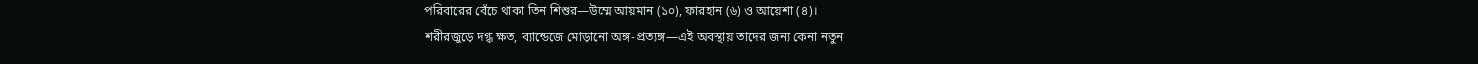পরিবারের বেঁচে থাকা তিন শিশুর—উম্মে আয়মান (১০), ফারহান (৬) ও আয়েশা (৪)।
শরীরজুড়ে দগ্ধ ক্ষত, ব্যান্ডেজে মোড়ানো অঙ্গ-প্রত্যঙ্গ—এই অবস্থায় তাদের জন্য কেনা নতুন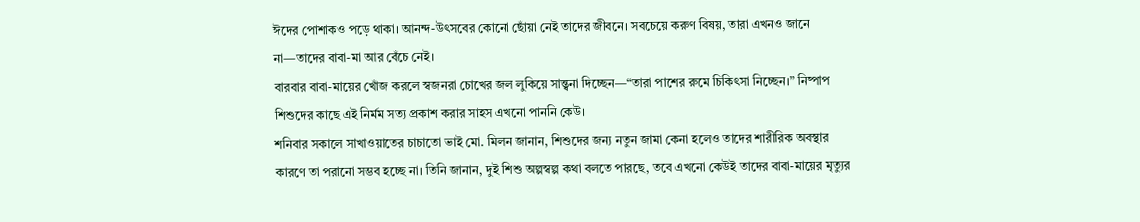ঈদের পোশাকও পড়ে থাকা। আনন্দ-উৎসবের কোনো ছোঁয়া নেই তাদের জীবনে। সবচেয়ে করুণ বিষয়, তারা এখনও জানে না—তাদের বাবা-মা আর বেঁচে নেই।
বারবার বাবা-মায়ের খোঁজ করলে স্বজনরা চোখের জল লুকিয়ে সান্ত্বনা দিচ্ছেন—“তারা পাশের রুমে চিকিৎসা নিচ্ছেন।” নিষ্পাপ শিশুদের কাছে এই নির্মম সত্য প্রকাশ করার সাহস এখনো পাননি কেউ।
শনিবার সকালে সাখাওয়াতের চাচাতো ভাই মো. মিলন জানান, শিশুদের জন্য নতুন জামা কেনা হলেও তাদের শারীরিক অবস্থার কারণে তা পরানো সম্ভব হচ্ছে না। তিনি জানান, দুই শিশু অল্পস্বল্প কথা বলতে পারছে, তবে এখনো কেউই তাদের বাবা-মায়ের মৃত্যুর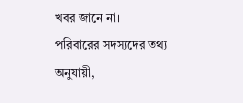খবর জানে না।
পরিবারের সদস্যদের তথ্য অনুযায়ী,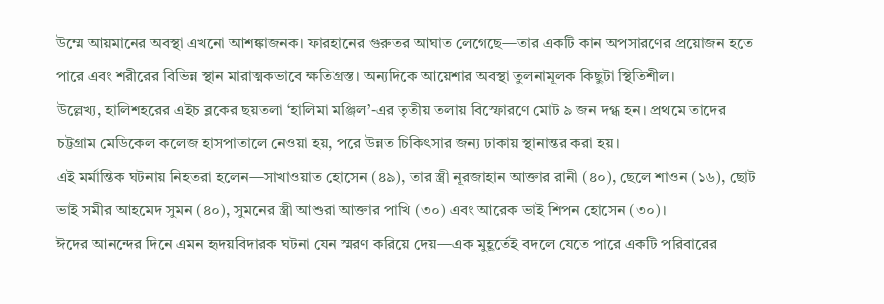উম্মে আয়মানের অবস্থা এখনো আশঙ্কাজনক। ফারহানের গুরুতর আঘাত লেগেছে—তার একটি কান অপসারণের প্রয়োজন হতে পারে এবং শরীরের বিভিন্ন স্থান মারাত্মকভাবে ক্ষতিগ্রস্ত। অন্যদিকে আয়েশার অবস্থা তুলনামূলক কিছুটা স্থিতিশীল।
উল্লেখ্য, হালিশহরের এইচ ব্লকের ছয়তলা ‘হালিমা মঞ্জিল’-এর তৃতীয় তলায় বিস্ফোরণে মোট ৯ জন দগ্ধ হন। প্রথমে তাদের চট্টগ্রাম মেডিকেল কলেজ হাসপাতালে নেওয়া হয়, পরে উন্নত চিকিৎসার জন্য ঢাকায় স্থানান্তর করা হয়।
এই মর্মান্তিক ঘটনায় নিহতরা হলেন—সাখাওয়াত হোসেন (৪৯), তার স্ত্রী নূরজাহান আক্তার রানী (৪০), ছেলে শাওন (১৬), ছোট ভাই সমীর আহমেদ সুমন (৪০), সুমনের স্ত্রী আশুরা আক্তার পাখি (৩০) এবং আরেক ভাই শিপন হোসেন (৩০)।
ঈদের আনন্দের দিনে এমন হৃদয়বিদারক ঘটনা যেন স্মরণ করিয়ে দেয়—এক মুহূর্তেই বদলে যেতে পারে একটি পরিবারের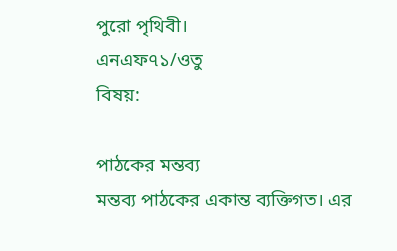পুরো পৃথিবী।
এনএফ৭১/ওতু
বিষয়:

পাঠকের মন্তব্য
মন্তব্য পাঠকের একান্ত ব্যক্তিগত। এর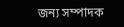জন্য সম্পাদক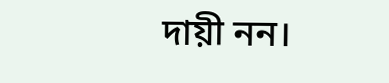দায়ী নন।